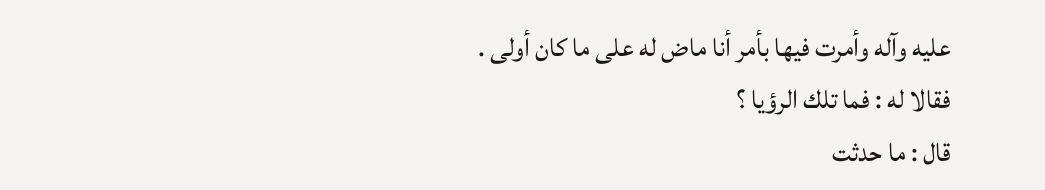عليه وآله وأمرت فيها بأمر أنا ماض له على ما كان أولى . فقالا له : فما تلك الرؤيا ؟
قال : ما حدثت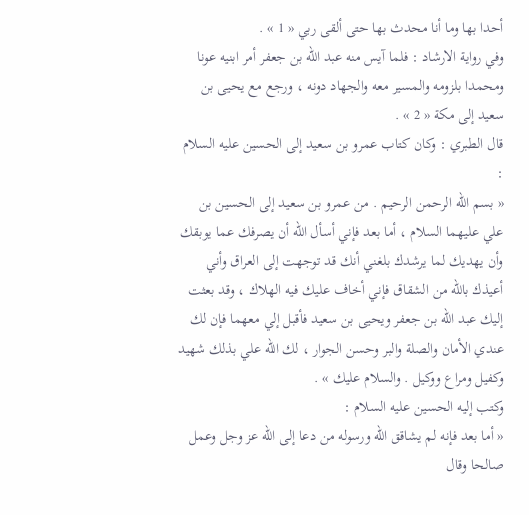أحدا بها وما أنا محدث بها حتى ألقى ربي « 1 » .
وفي رواية الارشاد : فلما آيس منه عبد اللّه بن جعفر أمر ابنيه عونا ومحمدا بلزومه والمسير معه والجهاد دونه ، ورجع مع يحيى بن سعيد إلى مكة « 2 » .
قال الطبري : وكان كتاب عمرو بن سعيد إلى الحسين عليه السلام :
« بسم اللّه الرحمن الرحيم . من عمرو بن سعيد إلى الحسين بن علي عليهما السلام ، أما بعد فإني أسأل اللّه أن يصرفك عما يوبقك وأن يهديك لما يرشدك بلغني أنك قد توجهت إلى العراق وأني أعيذك باللّه من الشقاق فإني أخاف عليك فيه الهلاك ، وقد بعثت إليك عبد اللّه بن جعفر ويحيى بن سعيد فأقبل إلي معهما فإن لك عندي الأمان والصلة والبر وحسن الجوار ، لك اللّه علي بذلك شهيد وكفيل ومراع ووكيل . والسلام عليك » .
وكتب إليه الحسين عليه السلام :
« أما بعد فإنه لم يشاقق اللّه ورسوله من دعا إلى اللّه عز وجل وعمل صالحا وقال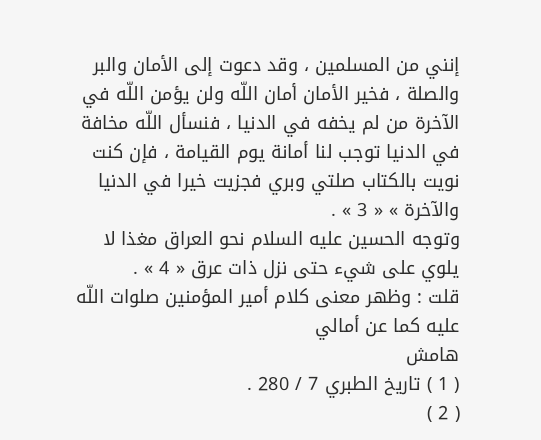إنني من المسلمين ، وقد دعوت إلى الأمان والبر والصلة ، فخير الأمان أمان اللّه ولن يؤمن اللّه في الآخرة من لم يخفه في الدنيا ، فنسأل اللّه مخافة في الدنيا توجب لنا أمانة يوم القيامة ، فإن كنت نويت بالكتاب صلتي وبري فجزيت خيرا في الدنيا والآخرة » « 3 » .
وتوجه الحسين عليه السلام نحو العراق مغذا لا يلوي على شيء حتى نزل ذات عرق « 4 » .
قلت : وظهر معنى كلام أمير المؤمنين صلوات اللّه عليه كما عن أمالي
هامش
( 1 ) تاريخ الطبري 7 / 280 .
( 2 )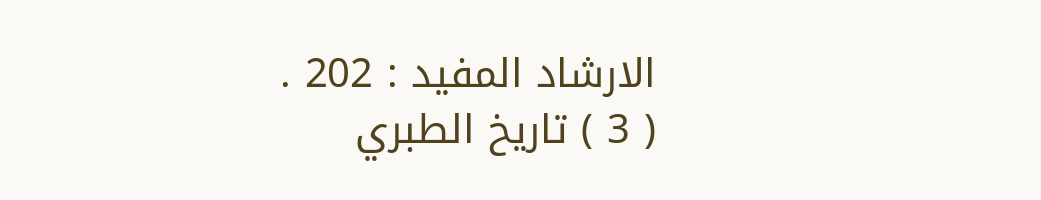الارشاد المفيد : 202 .
( 3 ) تاريخ الطبري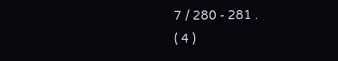7 / 280 - 281 .
( 4 )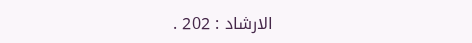الارشاد : 202 .